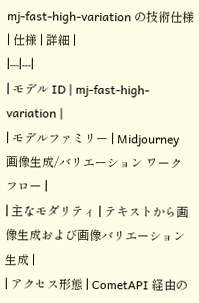mj-fast-high-variation の技術仕様
| 仕様 | 詳細 |
|---|---|
| モデル ID | mj-fast-high-variation |
| モデルファミリー | Midjourney 画像生成/バリエーション ワークフロー |
| 主なモダリティ | テキストから画像生成および画像バリエーション生成 |
| アクセス形態 | CometAPI 経由の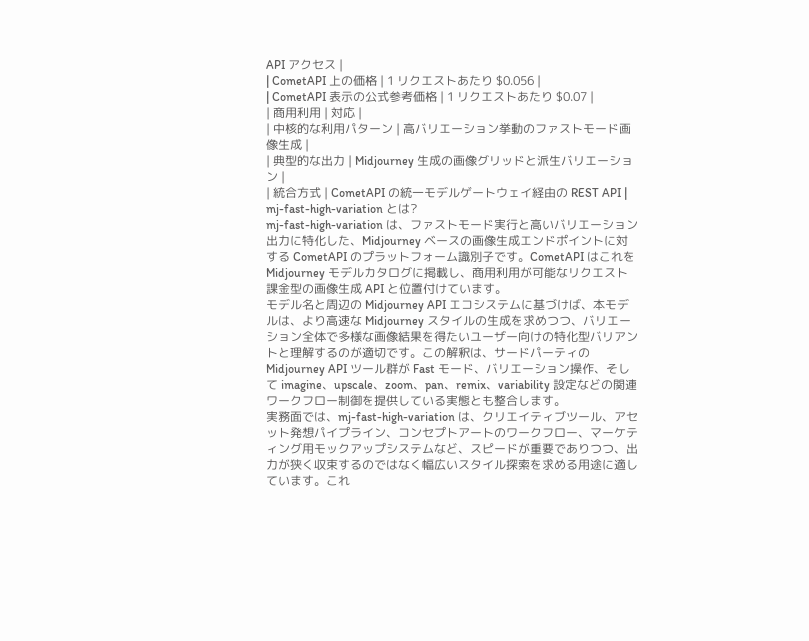API アクセス |
| CometAPI 上の価格 | 1 リクエストあたり $0.056 |
| CometAPI 表示の公式参考価格 | 1 リクエストあたり $0.07 |
| 商用利用 | 対応 |
| 中核的な利用パターン | 高バリエーション挙動のファストモード画像生成 |
| 典型的な出力 | Midjourney 生成の画像グリッドと派生バリエーション |
| 統合方式 | CometAPI の統一モデルゲートウェイ経由の REST API |
mj-fast-high-variation とは?
mj-fast-high-variation は、ファストモード実行と高いバリエーション出力に特化した、Midjourney ベースの画像生成エンドポイントに対する CometAPI のプラットフォーム識別子です。CometAPI はこれを Midjourney モデルカタログに掲載し、商用利用が可能なリクエスト課金型の画像生成 API と位置付けています。
モデル名と周辺の Midjourney API エコシステムに基づけば、本モデルは、より高速な Midjourney スタイルの生成を求めつつ、バリエーション全体で多様な画像結果を得たいユーザー向けの特化型バリアントと理解するのが適切です。この解釈は、サードパーティの Midjourney API ツール群が Fast モード、バリエーション操作、そして imagine、upscale、zoom、pan、remix、variability 設定などの関連ワークフロー制御を提供している実態とも整合します。
実務面では、mj-fast-high-variation は、クリエイティブツール、アセット発想パイプライン、コンセプトアートのワークフロー、マーケティング用モックアップシステムなど、スピードが重要でありつつ、出力が狭く収束するのではなく幅広いスタイル探索を求める用途に適しています。これ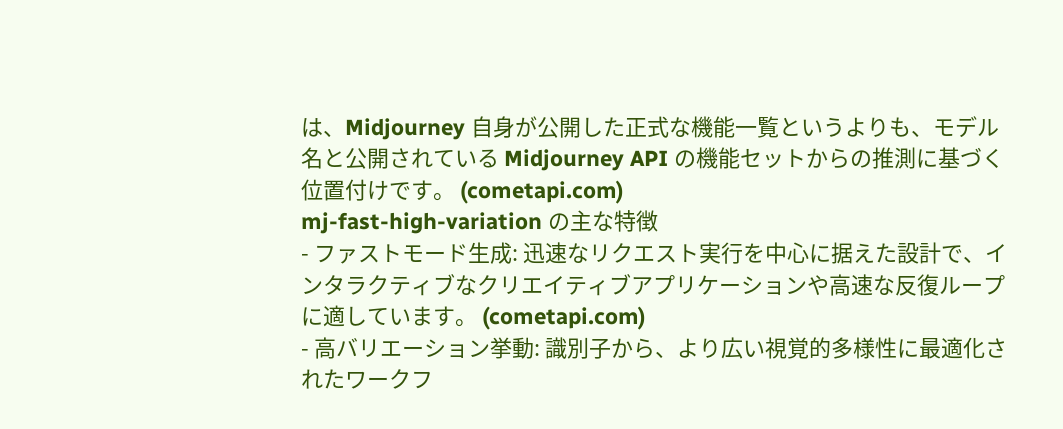は、Midjourney 自身が公開した正式な機能一覧というよりも、モデル名と公開されている Midjourney API の機能セットからの推測に基づく位置付けです。 (cometapi.com)
mj-fast-high-variation の主な特徴
- ファストモード生成: 迅速なリクエスト実行を中心に据えた設計で、インタラクティブなクリエイティブアプリケーションや高速な反復ループに適しています。 (cometapi.com)
- 高バリエーション挙動: 識別子から、より広い視覚的多様性に最適化されたワークフ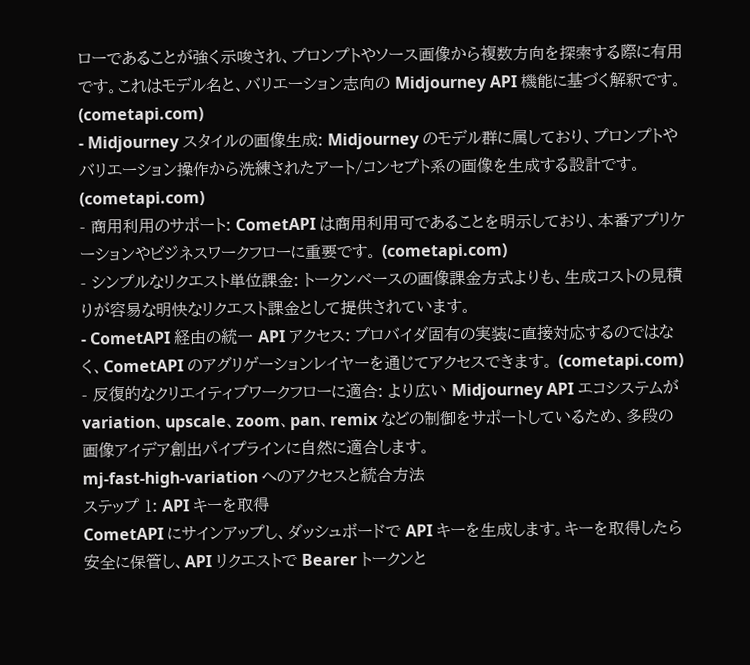ローであることが強く示唆され、プロンプトやソース画像から複数方向を探索する際に有用です。これはモデル名と、バリエーション志向の Midjourney API 機能に基づく解釈です。 (cometapi.com)
- Midjourney スタイルの画像生成: Midjourney のモデル群に属しており、プロンプトやバリエーション操作から洗練されたアート/コンセプト系の画像を生成する設計です。 (cometapi.com)
- 商用利用のサポート: CometAPI は商用利用可であることを明示しており、本番アプリケーションやビジネスワークフローに重要です。 (cometapi.com)
- シンプルなリクエスト単位課金: トークンベースの画像課金方式よりも、生成コストの見積りが容易な明快なリクエスト課金として提供されています。
- CometAPI 経由の統一 API アクセス: プロバイダ固有の実装に直接対応するのではなく、CometAPI のアグリゲーションレイヤーを通じてアクセスできます。 (cometapi.com)
- 反復的なクリエイティブワークフローに適合: より広い Midjourney API エコシステムが variation、upscale、zoom、pan、remix などの制御をサポートしているため、多段の画像アイデア創出パイプラインに自然に適合します。
mj-fast-high-variation へのアクセスと統合方法
ステップ 1: API キーを取得
CometAPI にサインアップし、ダッシュボードで API キーを生成します。キーを取得したら安全に保管し、API リクエストで Bearer トークンと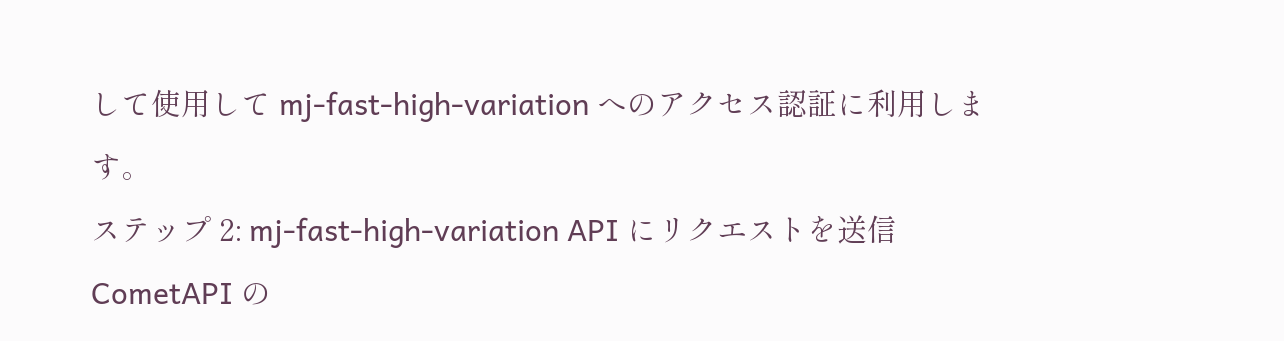して使用して mj-fast-high-variation へのアクセス認証に利用します。
ステップ 2: mj-fast-high-variation API にリクエストを送信
CometAPI の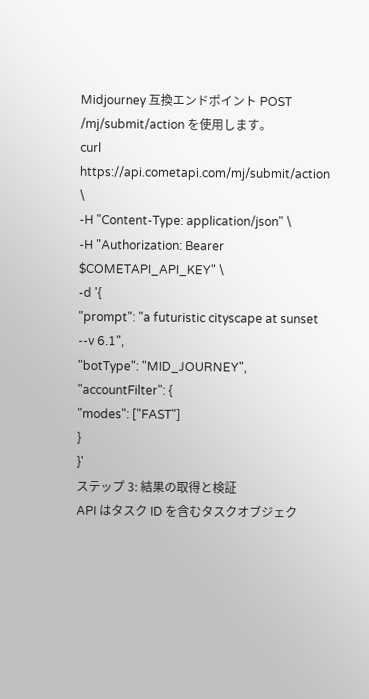Midjourney 互換エンドポイント POST /mj/submit/action を使用します。
curl https://api.cometapi.com/mj/submit/action \
-H "Content-Type: application/json" \
-H "Authorization: Bearer $COMETAPI_API_KEY" \
-d '{
"prompt": "a futuristic cityscape at sunset --v 6.1",
"botType": "MID_JOURNEY",
"accountFilter": {
"modes": ["FAST"]
}
}'
ステップ 3: 結果の取得と検証
API はタスク ID を含むタスクオブジェク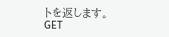トを返します。GET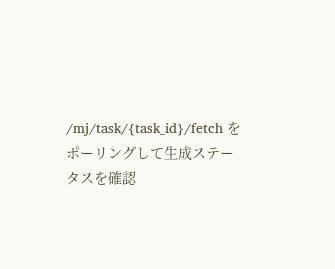/mj/task/{task_id}/fetch をポーリングして生成ステータスを確認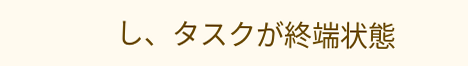し、タスクが終端状態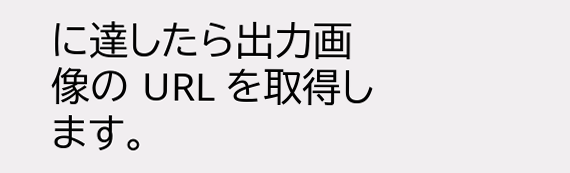に達したら出力画像の URL を取得します。